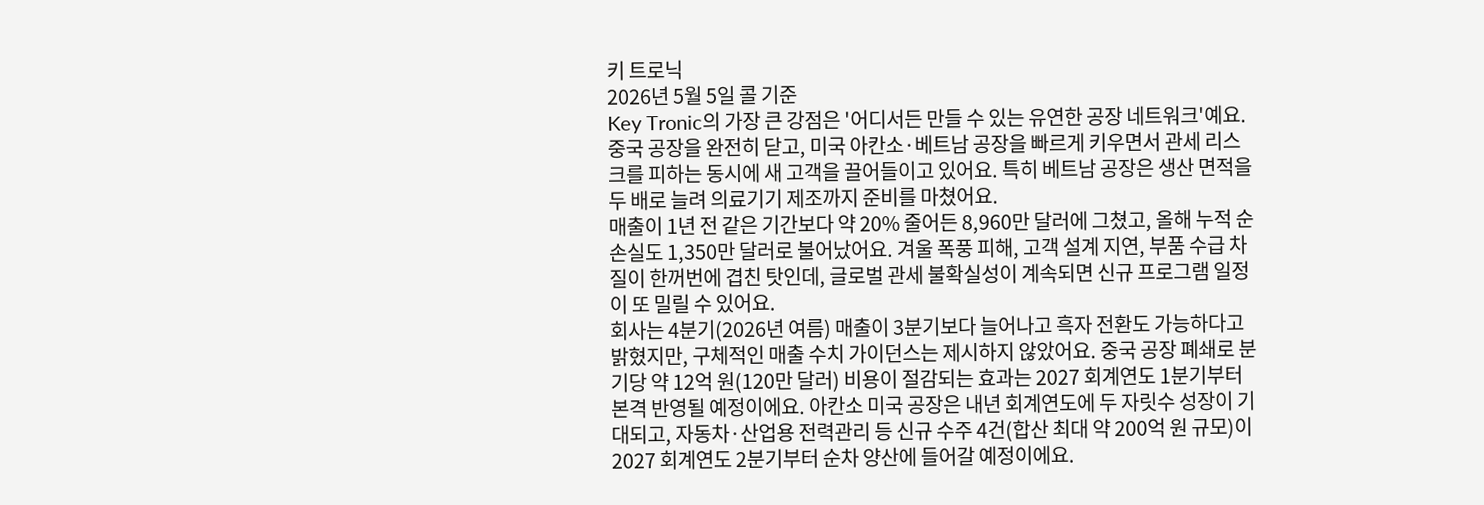키 트로닉
2026년 5월 5일 콜 기준
Key Tronic의 가장 큰 강점은 '어디서든 만들 수 있는 유연한 공장 네트워크'예요. 중국 공장을 완전히 닫고, 미국 아칸소·베트남 공장을 빠르게 키우면서 관세 리스크를 피하는 동시에 새 고객을 끌어들이고 있어요. 특히 베트남 공장은 생산 면적을 두 배로 늘려 의료기기 제조까지 준비를 마쳤어요.
매출이 1년 전 같은 기간보다 약 20% 줄어든 8,960만 달러에 그쳤고, 올해 누적 순손실도 1,350만 달러로 불어났어요. 겨울 폭풍 피해, 고객 설계 지연, 부품 수급 차질이 한꺼번에 겹친 탓인데, 글로벌 관세 불확실성이 계속되면 신규 프로그램 일정이 또 밀릴 수 있어요.
회사는 4분기(2026년 여름) 매출이 3분기보다 늘어나고 흑자 전환도 가능하다고 밝혔지만, 구체적인 매출 수치 가이던스는 제시하지 않았어요. 중국 공장 폐쇄로 분기당 약 12억 원(120만 달러) 비용이 절감되는 효과는 2027 회계연도 1분기부터 본격 반영될 예정이에요. 아칸소 미국 공장은 내년 회계연도에 두 자릿수 성장이 기대되고, 자동차·산업용 전력관리 등 신규 수주 4건(합산 최대 약 200억 원 규모)이 2027 회계연도 2분기부터 순차 양산에 들어갈 예정이에요.